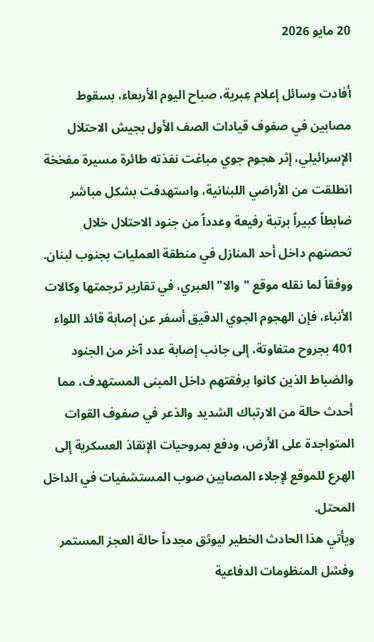20 مايو 2026

أفادت وسائل إعلام عِبرية، صباح اليوم الأربعاء، بسقوط مصابين في صفوف قيادات الصف الأول بجيش الاحتلال الإسرائيلي، إثر هجوم جوي مباغت نفذته طائرة مسيرة مفخخة انطلقت من الأراضي اللبنانية، واستهدفت بشكل مباشر ضابطاً كبيراً برتبة رفيعة وعدداً من جنود الاحتلال خلال تحصنهم داخل أحد المنازل في منطقة العمليات بجنوب لبنان.
ووفقاً لما نقله موقع "والا" العبري، في تقارير ترجمتها وكالات الأنباء، فإن الهجوم الجوي الدقيق أسفر عن إصابة قائد اللواء 401 بجروح متفاوتة، إلى جانب إصابة عدد آخر من الجنود والضباط الذين كانوا برفقتهم داخل المبنى المستهدف، مما أحدث حالة من الارتباك الشديد والذعر في صفوف القوات المتواجدة على الأرض، ودفع بمروحيات الإنقاذ العسكرية إلى الهرع للموقع لإجلاء المصابين صوب المستشفيات في الداخل المحتل.
ويأتي هذا الحادث الخطير ليوثق مجدداً حالة العجز المستمر وفشل المنظومات الدفاعية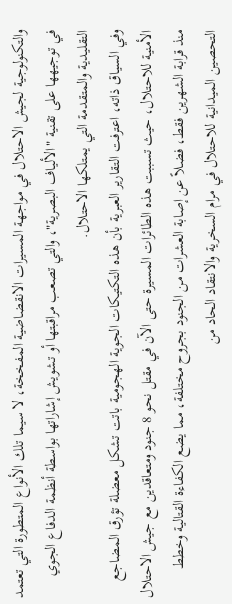والتكنولوجية لجيش الاحتلال في مواجهة المسيرات الانقضاضية المفخخة، لا سيما تلك الأنواع المتطورة التي تعتمد في توجيهها على تقنية "الألياف البصرية"، والتي تصعب مراقبتها أو تشويش إشاراتها بواسطة أنظمة الدفاع الجوي التقليدية والمتقدمة التي يمتلكها الاحتلال.
وفي السياق ذاته، اعترفت التقارير العبرية بأن هذه التكتيكات الجوية الهجومية باتت تشكل معضلة تؤرق المضاجع الأمنية للاحتلال، حيث تسببت هذه الطائرات المسيرة حتى الآن في مقتل نحو 8 جنود ومتعاقدين مع جيش الاحتلال منذ قرابة الشهرين فقط، فضلاً عن إصابة العشرات من الجنود بجروح مختلفة، مما يضع الكفاءة القتالية وخطط التحصين الميدانية للاحتلال في مرام السخرية والانتقاد الحاد من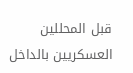قبل المحللين العسكريين بالداخل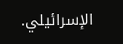الإسرائيلي.